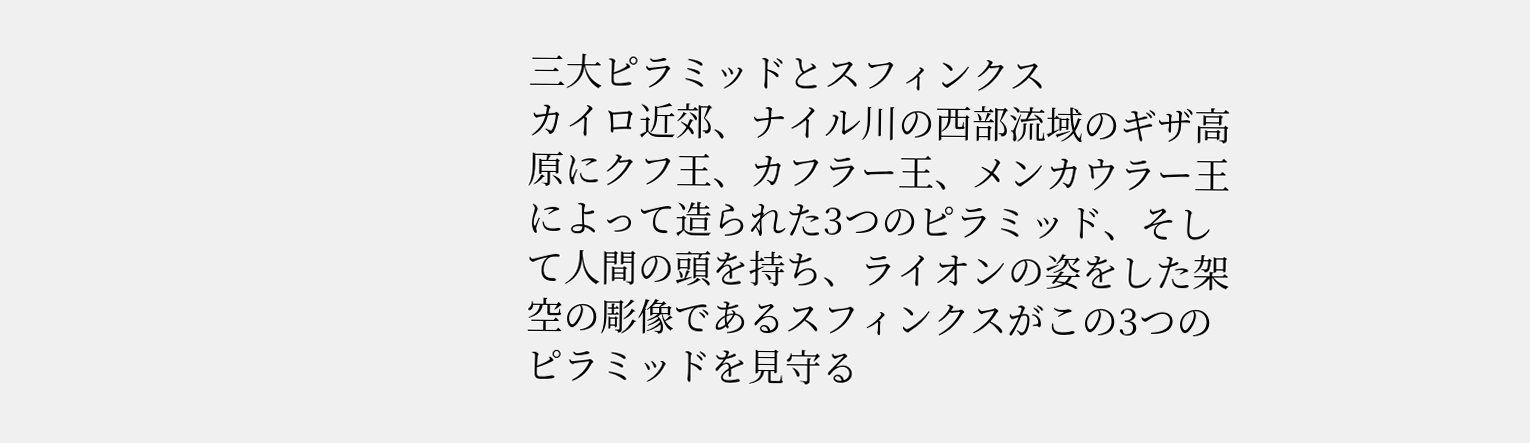三大ピラミッドとスフィンクス
カイロ近郊、ナイル川の西部流域のギザ高原にクフ王、カフラー王、メンカウラー王によって造られた3つのピラミッド、そして人間の頭を持ち、ライオンの姿をした架空の彫像であるスフィンクスがこの3つのピラミッドを見守る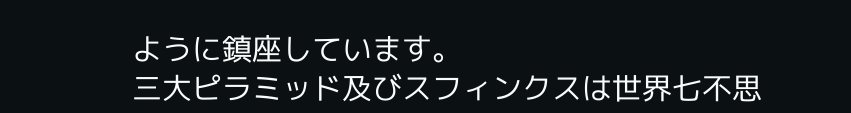ように鎮座しています。
三大ピラミッド及びスフィンクスは世界七不思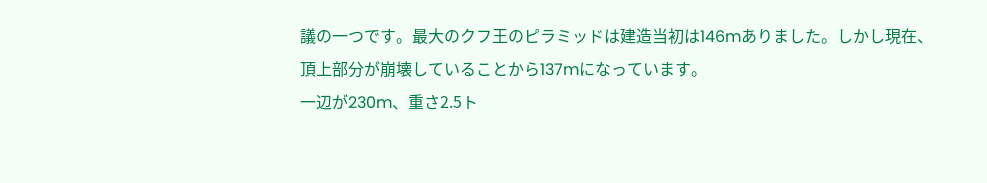議の一つです。最大のクフ王のピラミッドは建造当初は146mありました。しかし現在、頂上部分が崩壊していることから137mになっています。
一辺が230m、重さ2.5ト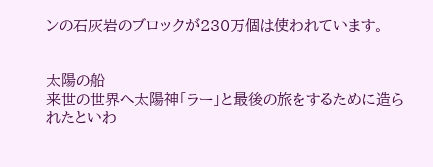ンの石灰岩のブロックが230万個は使われています。


太陽の船
来世の世界へ太陽神「ラー」と最後の旅をするために造られたといわ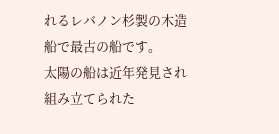れるレバノン杉製の木造船で最古の船です。
太陽の船は近年発見され組み立てられた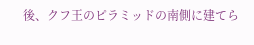後、クフ王のピラミッドの南側に建てら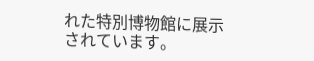れた特別博物館に展示されています。